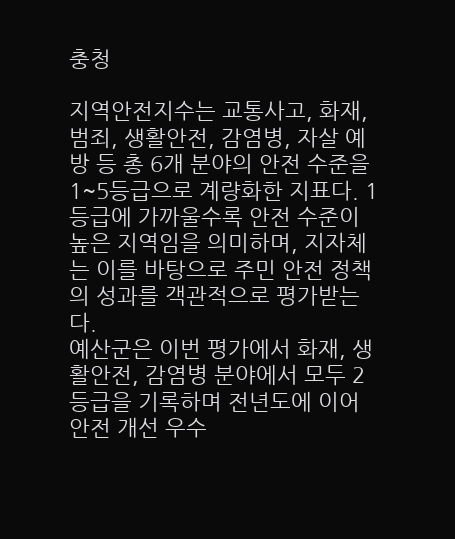충청

지역안전지수는 교통사고, 화재, 범죄, 생활안전, 감염병, 자살 예방 등 총 6개 분야의 안전 수준을 1~5등급으로 계량화한 지표다. 1등급에 가까울수록 안전 수준이 높은 지역임을 의미하며, 지자체는 이를 바탕으로 주민 안전 정책의 성과를 객관적으로 평가받는다.
예산군은 이번 평가에서 화재, 생활안전, 감염병 분야에서 모두 2등급을 기록하며 전년도에 이어 안전 개선 우수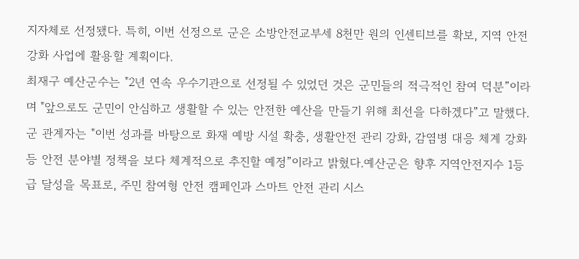지자체로 선정됐다. 특히, 이번 선정으로 군은 소방안전교부세 8천만 원의 인센티브를 확보, 지역 안전 강화 사업에 활용할 계획이다.
최재구 예산군수는 "2년 연속 우수기관으로 선정될 수 있었던 것은 군민들의 적극적인 참여 덕분”이라며 "앞으로도 군민이 안심하고 생활할 수 있는 안전한 예산을 만들기 위해 최선을 다하겠다”고 말했다.
군 관계자는 "이번 성과를 바탕으로 화재 예방 시설 확충, 생활안전 관리 강화, 감염병 대응 체계 강화 등 안전 분야별 정책을 보다 체계적으로 추진할 예정”이라고 밝혔다.예산군은 향후 지역안전지수 1등급 달성을 목표로, 주민 참여형 안전 캠페인과 스마트 안전 관리 시스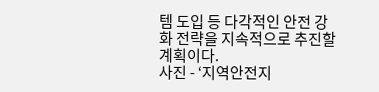템 도입 등 다각적인 안전 강화 전략을 지속적으로 추진할 계획이다.
사진 - ‘지역안전지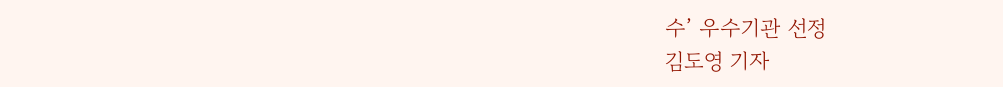수’ 우수기관 선정
김도영 기자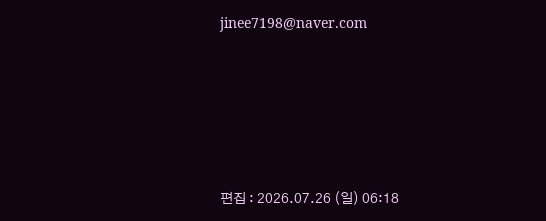jinee7198@naver.com






편집 : 2026.07.26 (일) 06:18